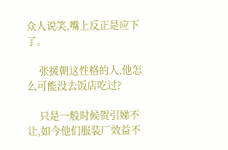众人说笑,嘴上反正是应下了。

    张援朝这性格的人,他怎么可能没去饭店吃过?

    只是一般时候贺引娣不让,如今他们服装厂效益不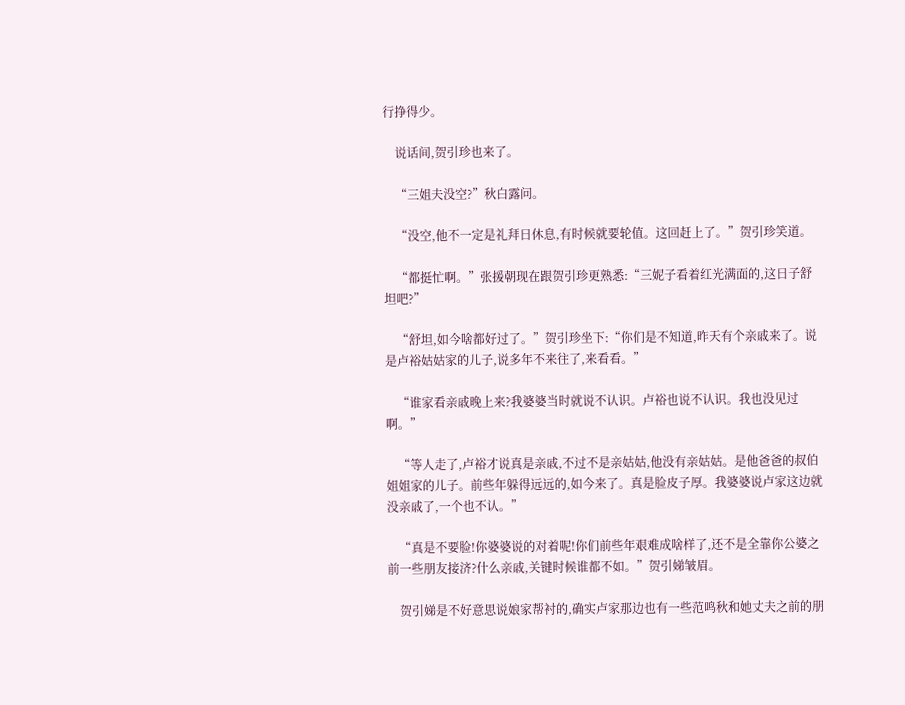行挣得少。

    说话间,贺引珍也来了。

    “三姐夫没空?”秋白露问。

    “没空,他不一定是礼拜日休息,有时候就要轮值。这回赶上了。”贺引珍笑道。

    “都挺忙啊。”张援朝现在跟贺引珍更熟悉:“三妮子看着红光满面的,这日子舒坦吧?”

    “舒坦,如今啥都好过了。”贺引珍坐下:“你们是不知道,昨天有个亲戚来了。说是卢裕姑姑家的儿子,说多年不来往了,来看看。”

    “谁家看亲戚晚上来?我婆婆当时就说不认识。卢裕也说不认识。我也没见过啊。”

    “等人走了,卢裕才说真是亲戚,不过不是亲姑姑,他没有亲姑姑。是他爸爸的叔伯姐姐家的儿子。前些年躲得远远的,如今来了。真是脸皮子厚。我婆婆说卢家这边就没亲戚了,一个也不认。”

    “真是不要脸!你婆婆说的对着呢!你们前些年艰难成啥样了,还不是全靠你公婆之前一些朋友接济?什么亲戚,关键时候谁都不如。”贺引娣皱眉。

    贺引娣是不好意思说娘家帮衬的,确实卢家那边也有一些范鸣秋和她丈夫之前的朋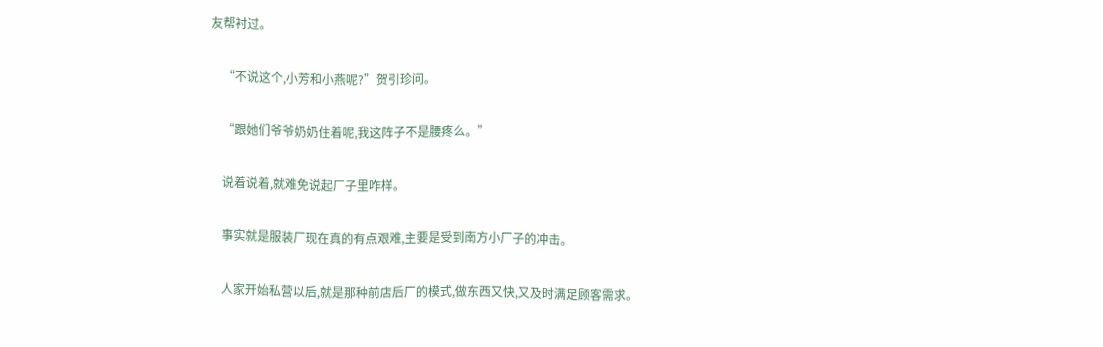友帮衬过。

    “不说这个,小芳和小燕呢?”贺引珍问。

    “跟她们爷爷奶奶住着呢,我这阵子不是腰疼么。”

    说着说着,就难免说起厂子里咋样。

    事实就是服装厂现在真的有点艰难,主要是受到南方小厂子的冲击。

    人家开始私营以后,就是那种前店后厂的模式,做东西又快,又及时满足顾客需求。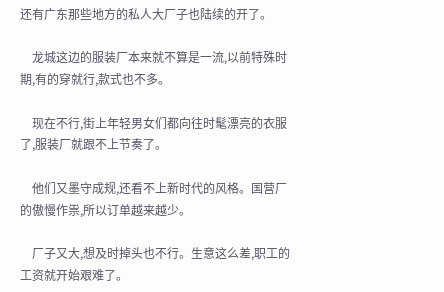还有广东那些地方的私人大厂子也陆续的开了。

    龙城这边的服装厂本来就不算是一流,以前特殊时期,有的穿就行,款式也不多。

    现在不行,街上年轻男女们都向往时髦漂亮的衣服了,服装厂就跟不上节奏了。

    他们又墨守成规,还看不上新时代的风格。国营厂的傲慢作祟,所以订单越来越少。

    厂子又大,想及时掉头也不行。生意这么差,职工的工资就开始艰难了。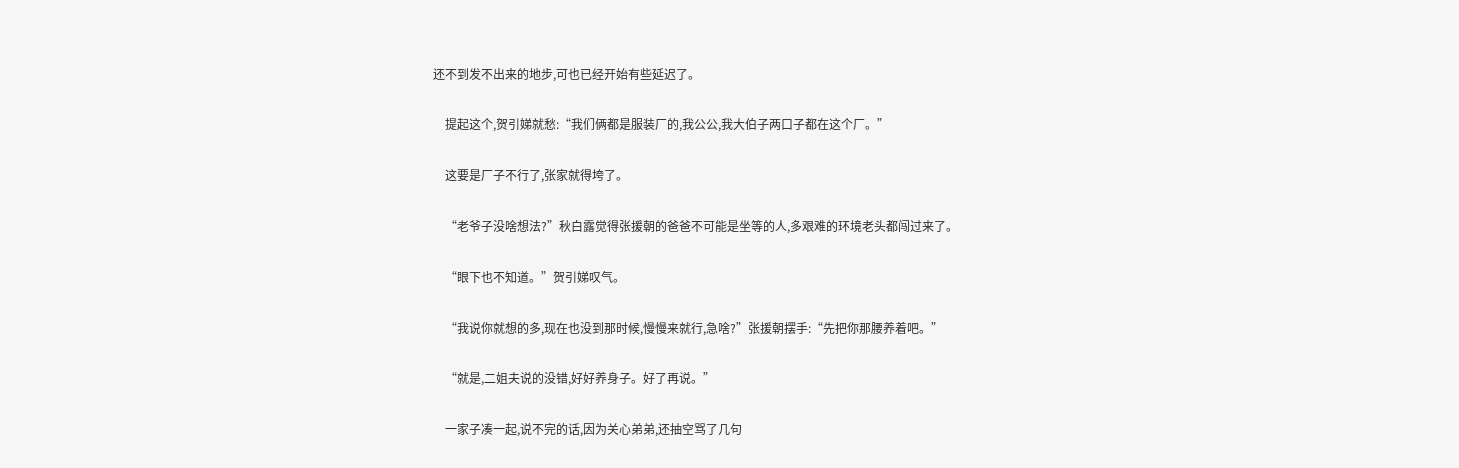还不到发不出来的地步,可也已经开始有些延迟了。

    提起这个,贺引娣就愁:“我们俩都是服装厂的,我公公,我大伯子两口子都在这个厂。”

    这要是厂子不行了,张家就得垮了。

    “老爷子没啥想法?”秋白露觉得张援朝的爸爸不可能是坐等的人,多艰难的环境老头都闯过来了。

    “眼下也不知道。”贺引娣叹气。

    “我说你就想的多,现在也没到那时候,慢慢来就行,急啥?”张援朝摆手:“先把你那腰养着吧。”

    “就是,二姐夫说的没错,好好养身子。好了再说。”

    一家子凑一起,说不完的话,因为关心弟弟,还抽空骂了几句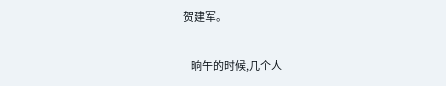贺建军。

    晌午的时候,几个人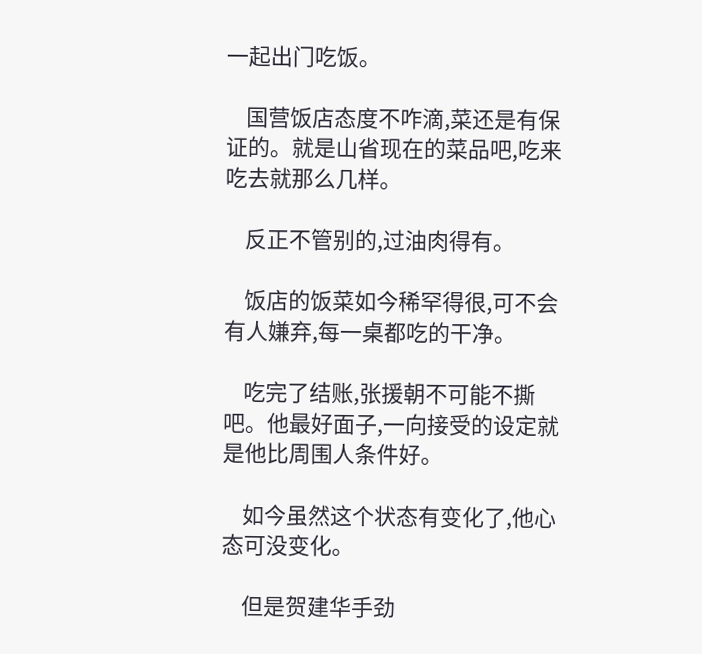一起出门吃饭。

    国营饭店态度不咋滴,菜还是有保证的。就是山省现在的菜品吧,吃来吃去就那么几样。

    反正不管别的,过油肉得有。

    饭店的饭菜如今稀罕得很,可不会有人嫌弃,每一桌都吃的干净。

    吃完了结账,张援朝不可能不撕吧。他最好面子,一向接受的设定就是他比周围人条件好。

    如今虽然这个状态有变化了,他心态可没变化。

    但是贺建华手劲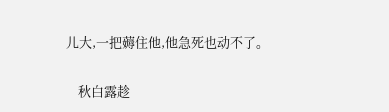儿大,一把薅住他,他急死也动不了。

    秋白露趁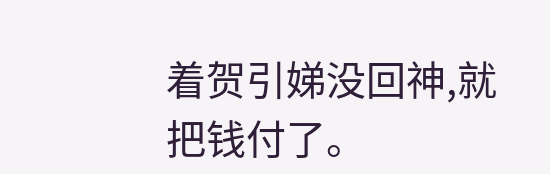着贺引娣没回神,就把钱付了。